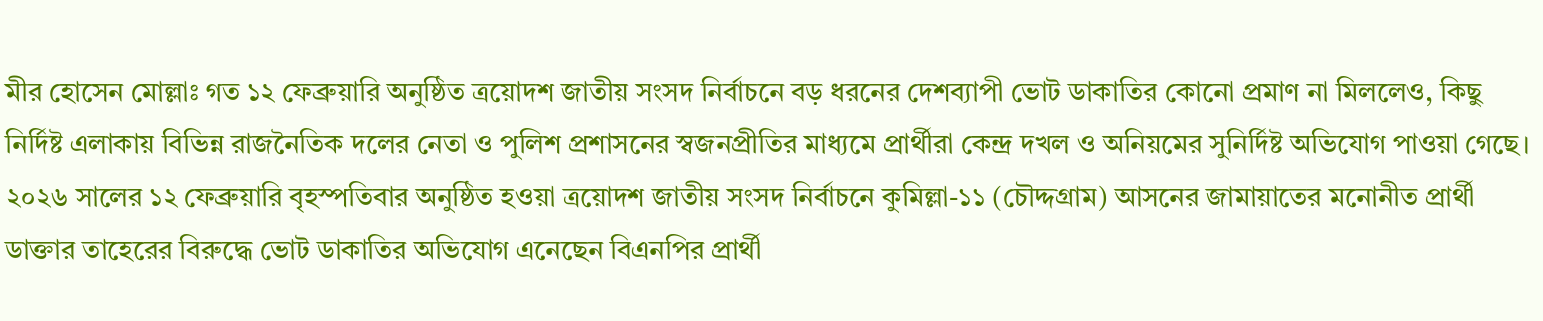মীর হোসেন মোল্লাঃ গত ১২ ফেব্রুয়ারি অনুষ্ঠিত ত্রয়োদশ জাতীয় সংসদ নির্বাচনে বড় ধরনের দেশব্যাপী ভোট ডাকাতির কোনো প্রমাণ না মিললেও, কিছু নির্দিষ্ট এলাকায় বিভিন্ন রাজনৈতিক দলের নেতা ও পুলিশ প্রশাসনের স্বজনপ্রীতির মাধ্যমে প্রার্থীরা কেন্দ্র দখল ও অনিয়মের সুনির্দিষ্ট অভিযোগ পাওয়া গেছে। ২০২৬ সালের ১২ ফেব্রুয়ারি বৃহস্পতিবার অনুষ্ঠিত হওয়া ত্রয়োদশ জাতীয় সংসদ নির্বাচনে কুমিল্লা-১১ (চৌদ্দগ্রাম) আসনের জামায়াতের মনোনীত প্রার্থী ডাক্তার তাহেরের বিরুদ্ধে ভোট ডাকাতির অভিযোগ এনেছেন বিএনপির প্রার্থী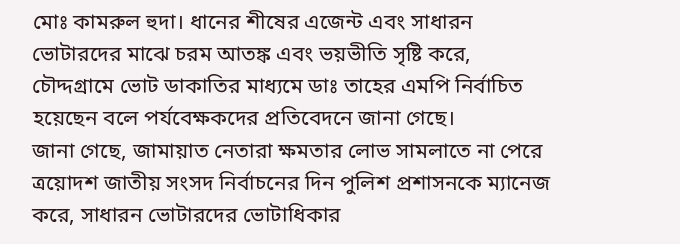মোঃ কামরুল হুদা। ধানের শীষের এজেন্ট এবং সাধারন ভোটারদের মাঝে চরম আতঙ্ক এবং ভয়ভীতি সৃষ্টি করে, চৌদ্দগ্রামে ভোট ডাকাতির মাধ্যমে ডাঃ তাহের এমপি নির্বাচিত হয়েছেন বলে পর্যবেক্ষকদের প্রতিবেদনে জানা গেছে।
জানা গেছে, জামায়াত নেতারা ক্ষমতার লোভ সামলাতে না পেরে ত্রয়োদশ জাতীয় সংসদ নির্বাচনের দিন পুলিশ প্রশাসনকে ম্যানেজ করে, সাধারন ভোটারদের ভোটাধিকার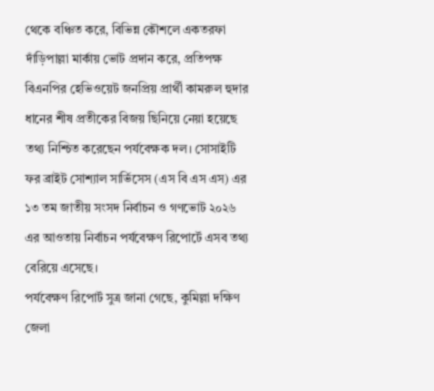থেকে বঞ্চিত করে, বিভিন্ন কৌশলে একতরফা দাঁড়িপাল্লা মার্কায় ভোট প্রদান করে, প্রতিপক্ষ বিএনপির হেভিওয়েট জনপ্রিয় প্রার্থী কামরুল হুদার ধানের শীষ প্রতীকের বিজয় ছিনিয়ে নেয়া হয়েছে তথ্য নিশ্চিত করেছেন পর্যবেক্ষক দল। সোসাইটি ফর ব্রাইট সোশ্যাল সার্ভিসেস (এস বি এস এস) এর ১৩ তম জাতীয় সংসদ নির্বাচন ও গণভোট ২০২৬ এর আওতায় নির্বাচন পর্যবেক্ষণ রিপোর্টে এসব তথ্য বেরিয়ে এসেছে।
পর্যবেক্ষণ রিপোর্ট সুত্র জানা গেছে, কুমিল্লা দক্ষিণ জেলা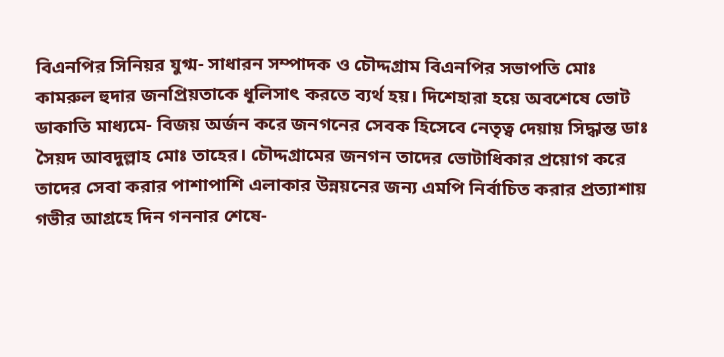বিএনপির সিনিয়র যুগ্ম- সাধারন সম্পাদক ও চৌদ্দগ্রাম বিএনপির সভাপতি মোঃ কামরুল হুদার জনপ্রিয়তাকে ধূলিসাৎ করতে ব্যর্থ হয়। দিশেহারা হয়ে অবশেষে ভোট ডাকাতি মাধ্যমে- বিজয় অর্জন করে জনগনের সেবক হিসেবে নেতৃত্ব দেয়ায় সিদ্ধান্ত ডাঃ সৈয়দ আবদুল্লাহ মোঃ তাহের। চৌদ্দগ্রামের জনগন তাদের ভোটাধিকার প্রয়োগ করে তাদের সেবা করার পাশাপাশি এলাকার উন্নয়নের জন্য এমপি নির্বাচিত করার প্রত্যাশায় গভীর আগ্রহে দিন গননার শেষে-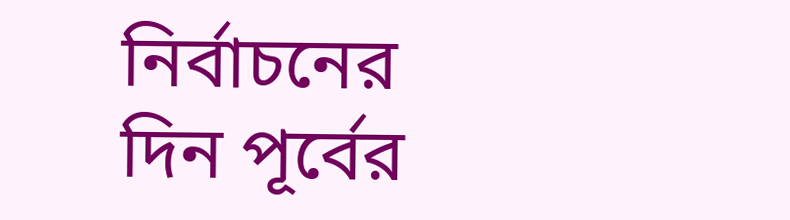নির্বাচনের দিন পূর্বের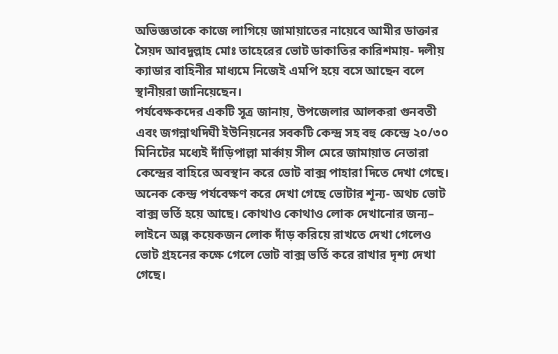অভিজ্ঞতাকে কাজে লাগিয়ে জামায়াতের নায়েবে আমীর ডাক্তার সৈয়দ আবদুল্লাহ মোঃ তাহেরের ভোট ডাকাতির কারিশমায়- দলীয় ক্যাডার বাহিনীর মাধ্যমে নিজেই এমপি হয়ে বসে আছেন বলে স্থানীয়রা জানিয়েছেন।
পর্যবেক্ষকদের একটি সূত্র জানায়, উপজেলার আলকরা গুনবতী এবং জগন্নাথদিঘী ইউনিয়নের সবকটি কেন্দ্র সহ বহু কেন্দ্রে ২০/৩০ মিনিটের মধ্যেই দাঁড়িপাল্লা মার্কায় সীল মেরে জামায়াত নেতারা কেন্দ্রের বাহিরে অবস্থান করে ভোট বাক্স পাহারা দিতে দেখা গেছে। অনেক কেন্দ্র পর্যবেক্ষণ করে দেখা গেছে ভোটার শূন্য- অথচ ভোট বাক্স ভর্তি হয়ে আছে। কোথাও কোথাও লোক দেখানোর জন্য– লাইনে অল্প কয়েকজন লোক দাঁড় করিয়ে রাখতে দেখা গেলেও ভোট গ্রহনের কক্ষে গেলে ভোট বাক্স ভর্তি করে রাখার দৃশ্য দেখা গেছে।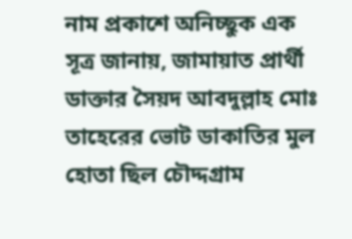নাম প্রকাশে অনিচ্ছুক এক সূত্র জানায়, জামায়াত প্রার্থী ডাক্তার সৈয়দ আবদুল্লাহ মোঃ তাহেরের ভোট ডাকাতির মুল হোতা ছিল চৌদ্দগ্রাম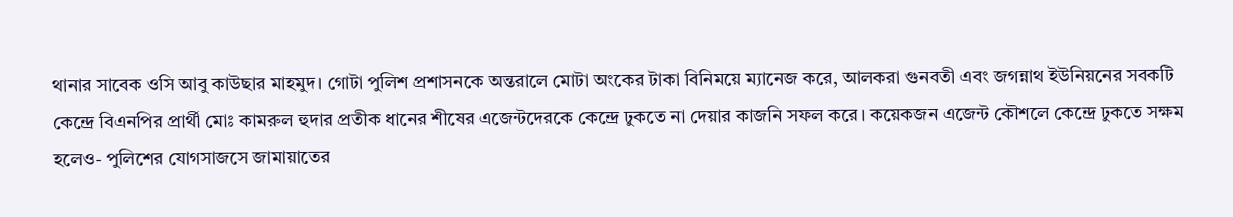থানার সাবেক ওসি আবু কাউছার মাহমুদ। গোটা পুলিশ প্রশাসনকে অন্তরালে মোটা অংকের টাকা বিনিময়ে ম্যানেজ করে, আলকরা গুনবতী এবং জগন্নাথ ইউনিয়নের সবকটি কেন্দ্রে বিএনপির প্রার্থী মোঃ কামরুল হুদার প্রতীক ধানের শীষের এজেন্টদেরকে কেন্দ্রে ঢুকতে না দেয়ার কাজনি সফল করে। কয়েকজন এজেন্ট কৌশলে কেন্দ্রে ঢুকতে সক্ষম হলেও- পুলিশের যোগসাজসে জামায়াতের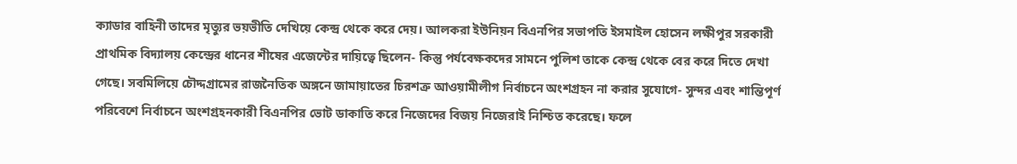ক্যাডার বাহিনী তাদের মৃত্যুর ভয়ভীতি দেখিয়ে কেন্দ্র থেকে করে দেয়। আলকরা ইউনিয়ন বিএনপির সভাপতি ইসমাইল হোসেন লক্ষীপুর সরকারী প্রাথমিক বিদ্যালয় কেন্দ্রের ধানের শীষের এজেন্টের দায়িত্বে ছিলেন- কিন্তু পর্যবেক্ষকদের সামনে পুলিশ তাকে কেন্দ্র থেকে বের করে দিতে দেখা গেছে। সবমিলিয়ে চৌদ্দগ্রামের রাজনৈতিক অঙ্গনে জামায়াতের চিরশত্রু আওয়ামীলীগ নির্বাচনে অংশগ্রহন না করার সুযোগে- সুন্দর এবং শান্তিপূর্ণ পরিবেশে নির্বাচনে অংশগ্রহনকারী বিএনপির ভোট ডাকাতি করে নিজেদের বিজয় নিজেরাই নিশ্চিত করেছে। ফলে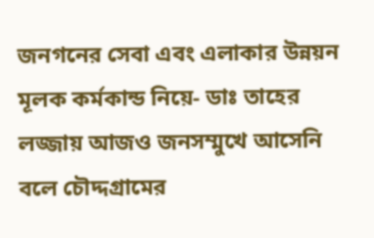জনগনের সেবা এবং এলাকার উন্নয়ন মূলক কর্মকান্ড নিয়ে- ডাঃ তাহের লজ্জায় আজও জনসম্মুখে আসেনি বলে চৌদ্দগ্রামের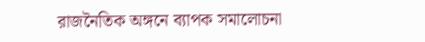রাজনৈতিক অঙ্গনে ব্যাপক সমালোচনা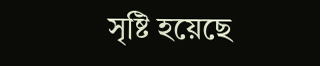সৃষ্টি হয়েছে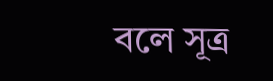বলে সূত্র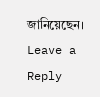জানিয়েছেন।
Leave a Reply